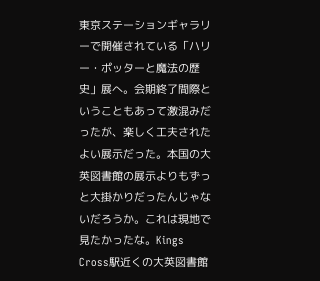東京ステーションギャラリーで開催されている「ハリー・ポッターと魔法の歴史」展へ。会期終了間際ということもあって激混みだったが、楽しく工夫されたよい展示だった。本国の大英図書館の展示よりもずっと大掛かりだったんじゃないだろうか。これは現地で見たかったな。Kings Cross駅近くの大英図書館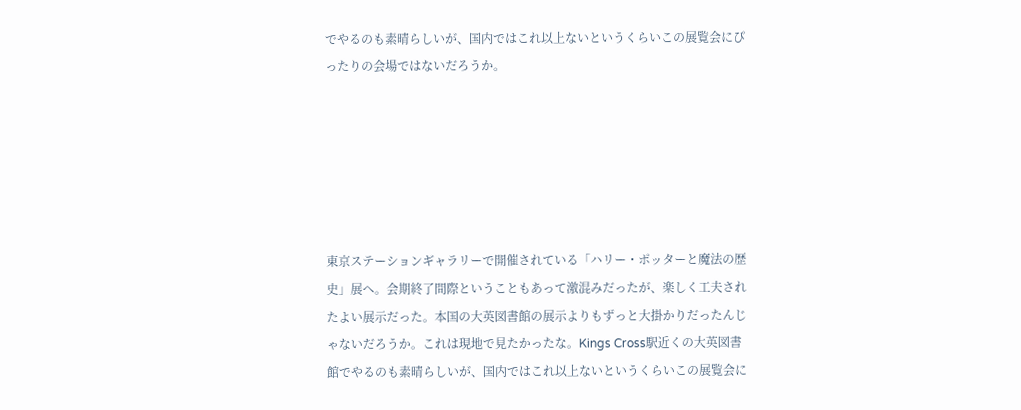でやるのも素晴らしいが、国内ではこれ以上ないというくらいこの展覧会にぴったりの会場ではないだろうか。






東京ステーションギャラリーで開催されている「ハリー・ポッターと魔法の歴史」展へ。会期終了間際ということもあって激混みだったが、楽しく工夫されたよい展示だった。本国の大英図書館の展示よりもずっと大掛かりだったんじゃないだろうか。これは現地で見たかったな。Kings Cross駅近くの大英図書館でやるのも素晴らしいが、国内ではこれ以上ないというくらいこの展覧会に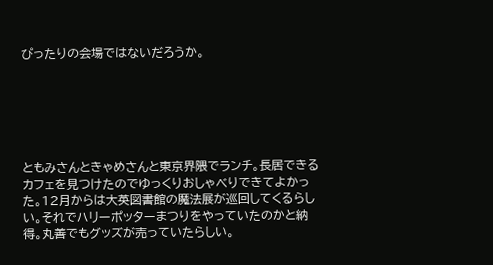ぴったりの会場ではないだろうか。






ともみさんときゃめさんと東京界隈でランチ。長居できるカフェを見つけたのでゆっくりおしゃべりできてよかった。12月からは大英図書館の魔法展が巡回してくるらしい。それでハリーポッターまつりをやっていたのかと納得。丸善でもグッズが売っていたらしい。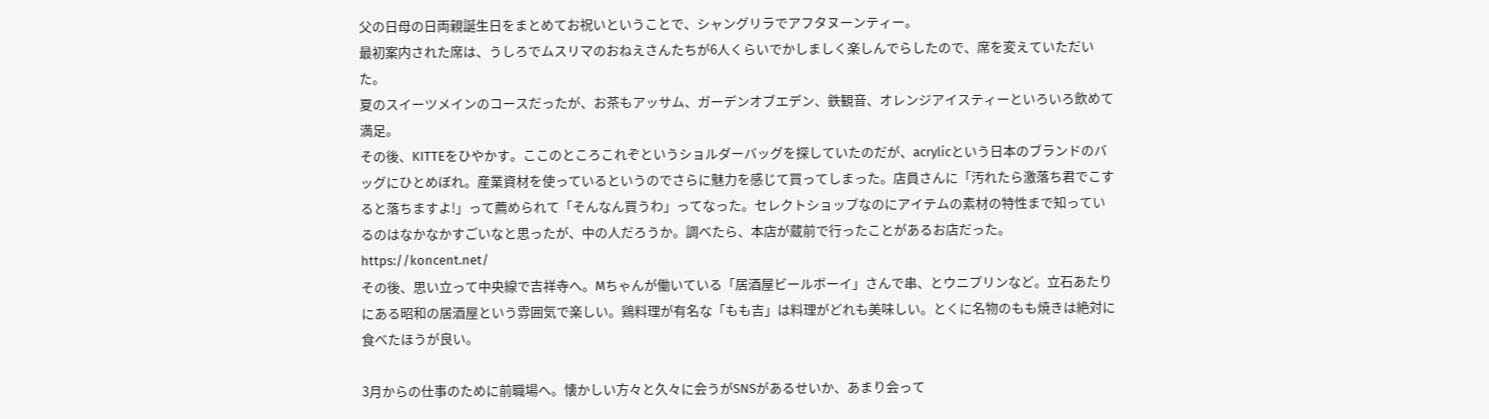父の日母の日両親誕生日をまとめてお祝いということで、シャングリラでアフタヌーンティー。
最初案内された席は、うしろでムスリマのおねえさんたちが6人くらいでかしましく楽しんでらしたので、席を変えていただいた。
夏のスイーツメインのコースだったが、お茶もアッサム、ガーデンオブエデン、鉄観音、オレンジアイスティーといろいろ飲めて満足。
その後、KITTEをひやかす。ここのところこれぞというショルダーバッグを探していたのだが、acrylicという日本のブランドのバッグにひとめぼれ。産業資材を使っているというのでさらに魅力を感じて買ってしまった。店員さんに「汚れたら激落ち君でこすると落ちますよ!」って薦められて「そんなん買うわ」ってなった。セレクトショップなのにアイテムの素材の特性まで知っているのはなかなかすごいなと思ったが、中の人だろうか。調べたら、本店が蔵前で行ったことがあるお店だった。
https://koncent.net/
その後、思い立って中央線で吉祥寺へ。Mちゃんが働いている「居酒屋ビールボーイ」さんで串、とウニプリンなど。立石あたりにある昭和の居酒屋という雰囲気で楽しい。鶏料理が有名な「もも吉」は料理がどれも美味しい。とくに名物のもも焼きは絶対に食べたほうが良い。

3月からの仕事のために前職場へ。懐かしい方々と久々に会うがSNSがあるせいか、あまり会って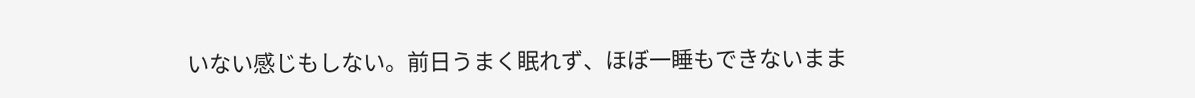いない感じもしない。前日うまく眠れず、ほぼ一睡もできないまま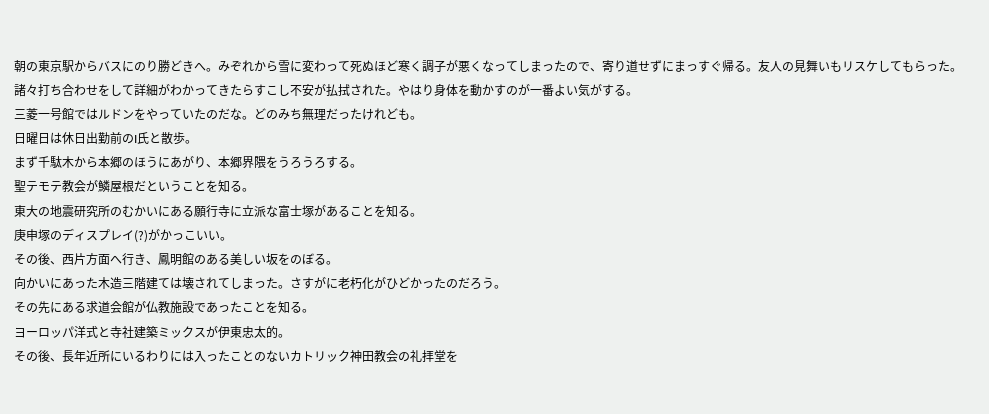朝の東京駅からバスにのり勝どきへ。みぞれから雪に変わって死ぬほど寒く調子が悪くなってしまったので、寄り道せずにまっすぐ帰る。友人の見舞いもリスケしてもらった。
諸々打ち合わせをして詳細がわかってきたらすこし不安が払拭された。やはり身体を動かすのが一番よい気がする。
三菱一号館ではルドンをやっていたのだな。どのみち無理だったけれども。
日曜日は休日出勤前のI氏と散歩。
まず千駄木から本郷のほうにあがり、本郷界隈をうろうろする。
聖テモテ教会が鱗屋根だということを知る。
東大の地震研究所のむかいにある願行寺に立派な富士塚があることを知る。
庚申塚のディスプレイ(?)がかっこいい。
その後、西片方面へ行き、鳳明館のある美しい坂をのぼる。
向かいにあった木造三階建ては壊されてしまった。さすがに老朽化がひどかったのだろう。
その先にある求道会館が仏教施設であったことを知る。
ヨーロッパ洋式と寺社建築ミックスが伊東忠太的。
その後、長年近所にいるわりには入ったことのないカトリック神田教会の礼拝堂を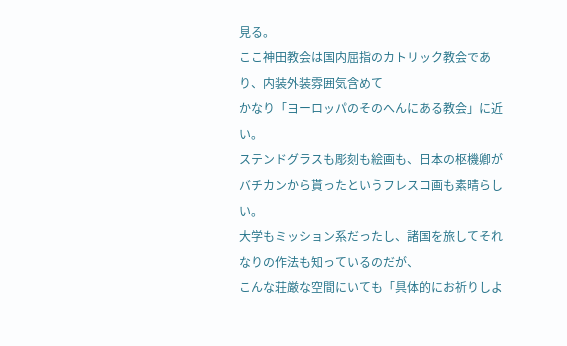見る。
ここ神田教会は国内屈指のカトリック教会であり、内装外装雰囲気含めて
かなり「ヨーロッパのそのへんにある教会」に近い。
ステンドグラスも彫刻も絵画も、日本の枢機卿がバチカンから貰ったというフレスコ画も素晴らしい。
大学もミッション系だったし、諸国を旅してそれなりの作法も知っているのだが、
こんな荘厳な空間にいても「具体的にお祈りしよ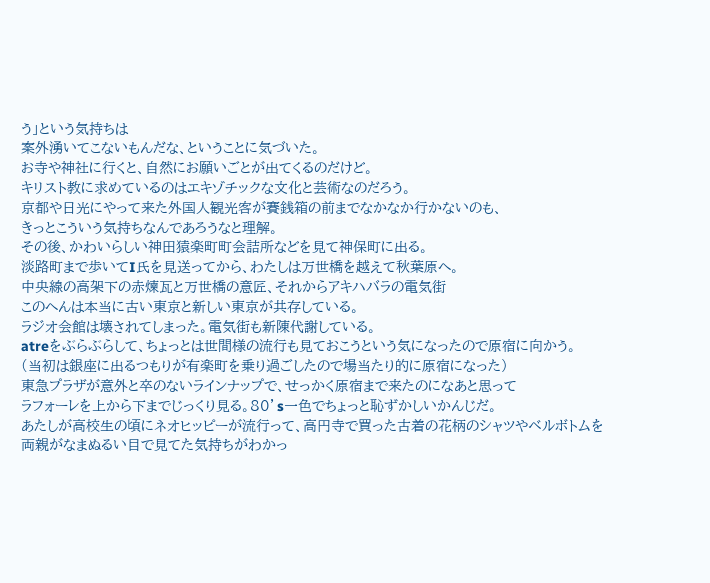う」という気持ちは
案外湧いてこないもんだな、ということに気づいた。
お寺や神社に行くと、自然にお願いごとが出てくるのだけど。
キリスト教に求めているのはエキゾチックな文化と芸術なのだろう。
京都や日光にやって来た外国人観光客が賽銭箱の前までなかなか行かないのも、
きっとこういう気持ちなんであろうなと理解。
その後、かわいらしい神田猿楽町町会詰所などを見て神保町に出る。
淡路町まで歩いてI氏を見送ってから、わたしは万世橋を越えて秋葉原へ。
中央線の高架下の赤煉瓦と万世橋の意匠、それからアキハバラの電気街
このへんは本当に古い東京と新しい東京が共存している。
ラジオ会館は壊されてしまった。電気街も新陳代謝している。
atreをぶらぶらして、ちょっとは世間様の流行も見ておこうという気になったので原宿に向かう。
(当初は銀座に出るつもりが有楽町を乗り過ごしたので場当たり的に原宿になった)
東急プラザが意外と卒のないラインナップで、せっかく原宿まで来たのになあと思って
ラフォーレを上から下までじっくり見る。80’s一色でちょっと恥ずかしいかんじだ。
あたしが高校生の頃にネオヒッピーが流行って、高円寺で買った古着の花柄のシャツやベルボトムを
両親がなまぬるい目で見てた気持ちがわかっ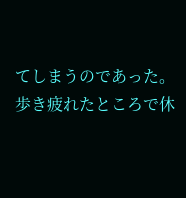てしまうのであった。
歩き疲れたところで休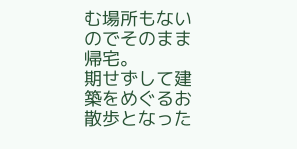む場所もないのでそのまま帰宅。
期せずして建築をめぐるお散歩となった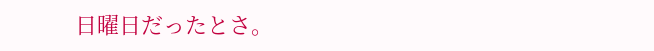日曜日だったとさ。